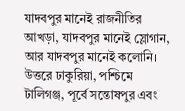যাদবপুর মানেই রাজনীতির আখড়া, যাদবপুর মানেই স্লোগান, আর যাদবপুর মানেই কলোনি। উত্তরে ঢাকুরিয়া, পশ্চিমে টালিগঞ্জ, পূর্বে সন্তোষপুর এবং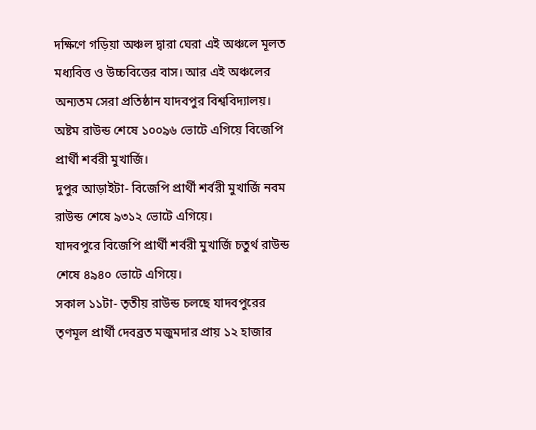দক্ষিণে গড়িয়া অঞ্চল দ্বারা ঘেরা এই অঞ্চলে মূলত মধ্যবিত্ত ও উচ্চবিত্তের বাস। আর এই অঞ্চলের অন্যতম সেরা প্রতিষ্ঠান যাদবপুর বিশ্ববিদ্যালয়।
অষ্টম রাউন্ড শেষে ১০০৯৬ ভোটে এগিয়ে বিজেপি প্রার্থী শর্বরী মুখার্জি।
দুপুর আড়াইটা- বিজেপি প্রার্থী শর্বরী মুখার্জি নবম রাউন্ড শেষে ৯৩১২ ভোটে এগিয়ে।
যাদবপুরে বিজেপি প্রার্থী শর্বরী মুখার্জি চতুর্থ রাউন্ড শেষে ৪৯৪০ ভোটে এগিয়ে।
সকাল ১১টা- তৃতীয় রাউন্ড চলছে যাদবপুরের তৃণমূল প্রার্থী দেবব্রত মজুমদার প্রায় ১২ হাজার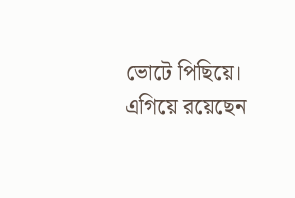ভোটে পিছিয়ে। এগিয়ে রয়েছেন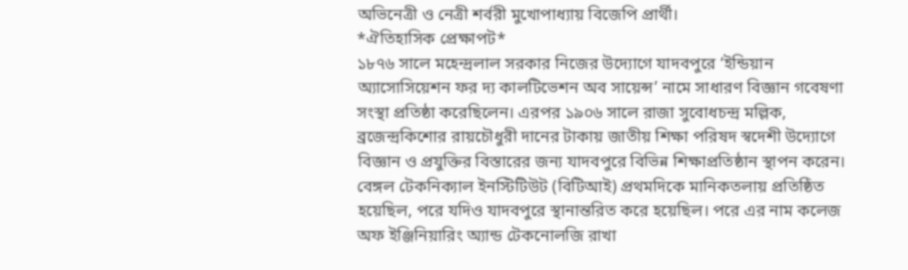অভিনেত্রী ও নেত্রী শর্বরী মুখোপাধ্যায় বিজেপি প্রার্থী।
*ঐতিহাসিক প্রেক্ষাপট*
১৮৭৬ সালে মহেন্দ্রলাল সরকার নিজের উদ্যোগে যাদবপুরে ‘ইন্ডিয়ান অ্যাসোসিয়েশন ফর দ্য কালটিভেশন অব সায়েন্স’ নামে সাধারণ বিজ্ঞান গবেষণা সংস্থা প্রতিষ্ঠা করেছিলেন। এরপর ১৯০৬ সালে রাজা সুবোধচন্দ্র মল্লিক, ব্রজেন্দ্রকিশোর রায়চৌধুরী দানের টাকায় জাতীয় শিক্ষা পরিষদ স্বদেশী উদ্যোগে বিজ্ঞান ও প্রযুক্তির বিস্তারের জন্য যাদবপুরে বিভিন্ন শিক্ষাপ্রতিষ্ঠান স্থাপন করেন। বেঙ্গল টেকনিক্যাল ইনস্টিটিউট (বিটিআই) প্রথমদিকে মানিকতলায় প্রতিষ্ঠিত হয়েছিল, পরে যদিও যাদবপুরে স্থানান্তরিত করে হয়েছিল। পরে এর নাম কলেজ অফ ইঞ্জিনিয়ারিং অ্যান্ড টেকনোলজি রাখা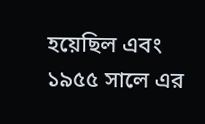হয়েছিল এবং ১৯৫৫ সালে এর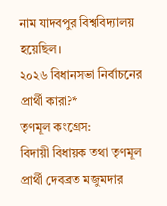নাম যাদবপুর বিশ্ববিদ্যালয় হয়েছিল।
২০২৬ বিধানসভা নির্বাচনের প্রার্থী কারা?*
তৃণমূল কংগ্রেস:
বিদায়ী বিধায়ক তথা তৃণমূল প্রার্থী দেবব্রত মজুমদার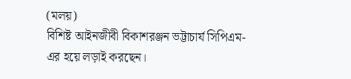(মলয়)
বিশিষ্ট আইনজীবী বিকাশরঞ্জন ভট্টাচার্য সিপিএম-এর হয়ে লড়াই করছেন।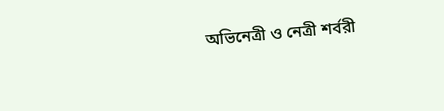অভিনেত্রী ও নেত্রী শর্বরী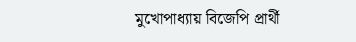মুখোপাধ্যায় বিজেপি প্রার্থী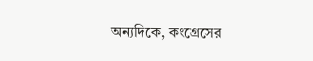অন্যদিকে, কংগ্রেসের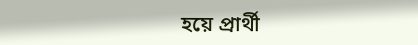হয়ে প্রার্থী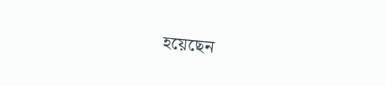হয়েছেন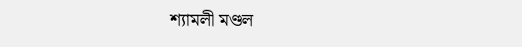শ্যামলী মণ্ডল